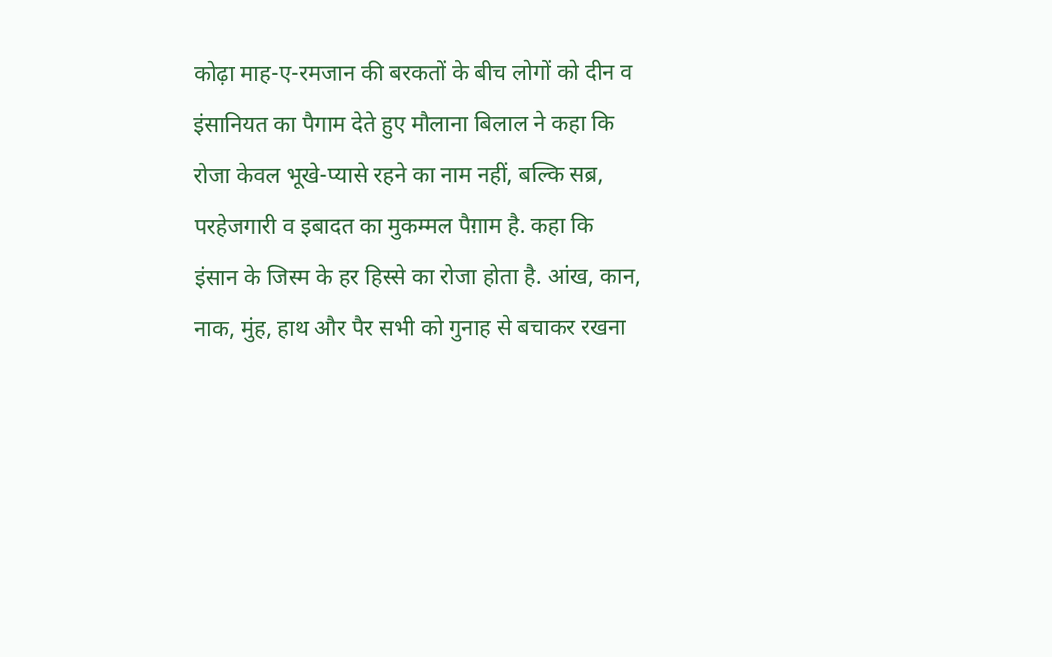कोढ़ा माह-ए-रमजान की बरकतों के बीच लोगों को दीन व इंसानियत का पैगाम देते हुए मौलाना बिलाल ने कहा कि रोजा केवल भूखे-प्यासे रहने का नाम नहीं, बल्कि सब्र, परहेजगारी व इबादत का मुकम्मल पैग़ाम है. कहा कि इंसान के जिस्म के हर हिस्से का रोजा होता है. आंख, कान, नाक, मुंह, हाथ और पैर सभी को गुनाह से बचाकर रखना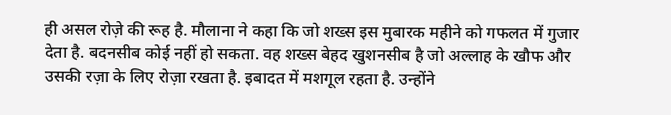ही असल रोज़े की रूह है. मौलाना ने कहा कि जो शख्स इस मुबारक महीने को गफलत में गुजार देता है. बदनसीब कोई नहीं हो सकता. वह शख्स बेहद खुशनसीब है जो अल्लाह के खौफ और उसकी रज़ा के लिए रोज़ा रखता है. इबादत में मशगूल रहता है. उन्होंने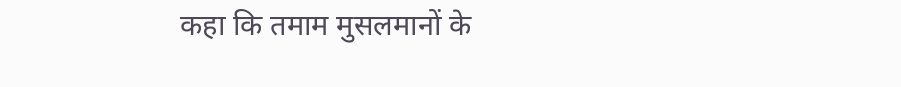कहा कि तमाम मुसलमानों के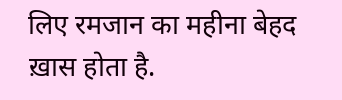लिए रमजान का महीना बेहद ख़ास होता है.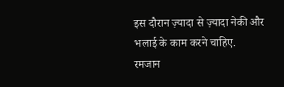इस दौरान ज़्यादा से ज़्यादा नेकी और भलाई के काम करने चाहिए.
रमजान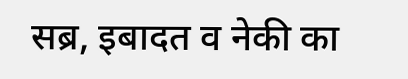सब्र, इबादत व नेकी का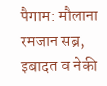पैगाम: मौलाना
रमजान सब्र, इबादत व नेकी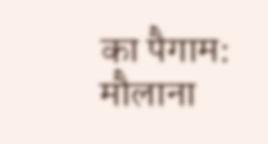का पैगाम: मौलाना